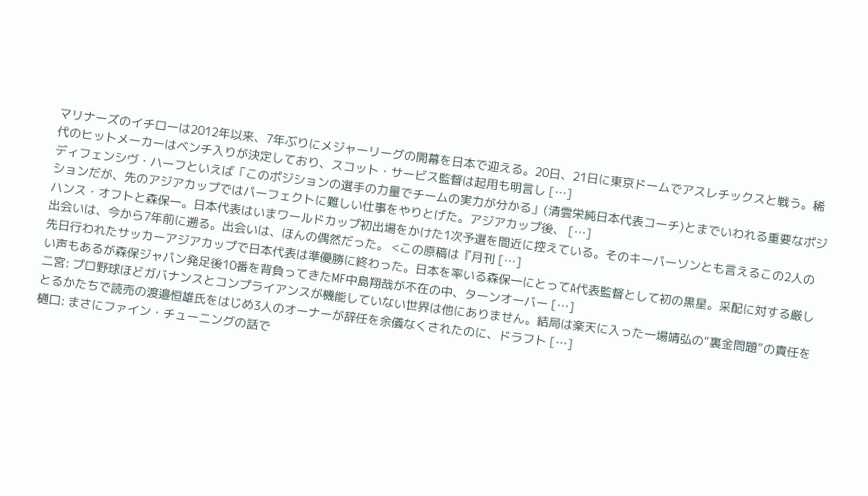マリナーズのイチローは2012年以来、7年ぶりにメジャーリーグの開幕を日本で迎える。20日、21日に東京ドームでアスレチックスと戦う。稀代のヒットメーカーはベンチ入りが決定しており、スコット・サービス監督は起用も明言し […]
ディフェンシヴ・ハーフといえば「このポジションの選手の力量でチームの実力が分かる」(清雲栄純日本代表コーチ)とまでいわれる重要なポジションだが、先のアジアカップではパーフェクトに難しい仕事をやりとげた。アジアカップ後、 […]
ハンス・オフトと森保一。日本代表はいまワールドカップ初出場をかけた1次予選を間近に控えている。そのキーパーソンとも言えるこの2人の出会いは、今から7年前に遡る。出会いは、ほんの偶然だった。 <この原稿は『月刊 […]
先日行われたサッカーアジアカップで日本代表は準優勝に終わった。日本を率いる森保一にとってA代表監督として初の黒星。采配に対する厳しい声もあるが森保ジャパン発足後10番を背負ってきたMF中島翔哉が不在の中、ターンオーバー […]
二宮: プロ野球ほどガバナンスとコンプライアンスが機能していない世界は他にありません。結局は楽天に入った一場靖弘の“裏金問題”の責任をとるかたちで読売の渡邉恒雄氏をはじめ3人のオーナーが辞任を余儀なくされたのに、ドラフト […]
樋口: まさにファイン・チューニングの話で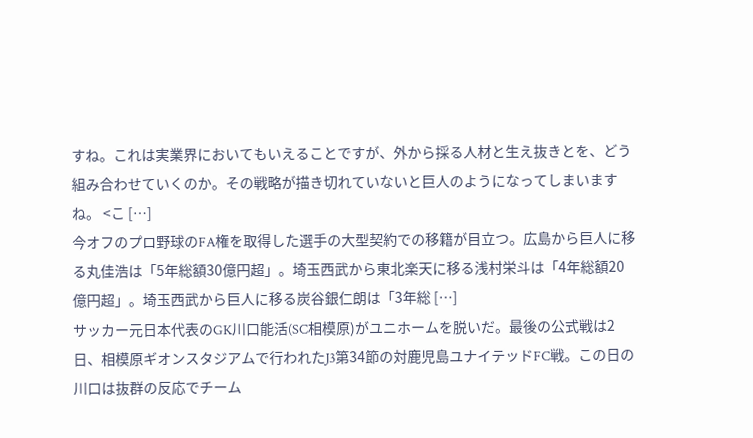すね。これは実業界においてもいえることですが、外から採る人材と生え抜きとを、どう組み合わせていくのか。その戦略が描き切れていないと巨人のようになってしまいますね。 <こ […]
今オフのプロ野球のFA権を取得した選手の大型契約での移籍が目立つ。広島から巨人に移る丸佳浩は「5年総額30億円超」。埼玉西武から東北楽天に移る浅村栄斗は「4年総額20億円超」。埼玉西武から巨人に移る炭谷銀仁朗は「3年総 […]
サッカー元日本代表のGK川口能活(SC相模原)がユニホームを脱いだ。最後の公式戦は2日、相模原ギオンスタジアムで行われたJ3第34節の対鹿児島ユナイテッドFC戦。この日の川口は抜群の反応でチーム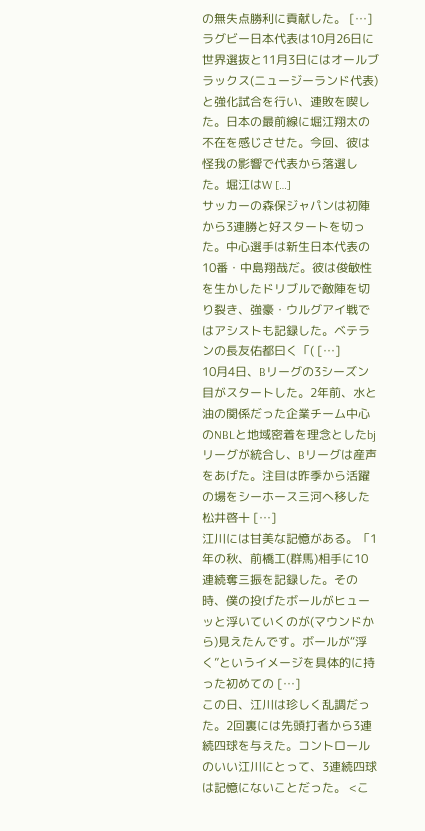の無失点勝利に貢献した。 […]
ラグビー日本代表は10月26日に世界選抜と11月3日にはオールブラックス(ニュージーランド代表)と強化試合を行い、連敗を喫した。日本の最前線に堀江翔太の不在を感じさせた。今回、彼は怪我の影響で代表から落選した。堀江はW […]
サッカーの森保ジャパンは初陣から3連勝と好スタートを切った。中心選手は新生日本代表の10番・中島翔哉だ。彼は俊敏性を生かしたドリブルで敵陣を切り裂き、強豪・ウルグアイ戦ではアシストも記録した。ベテランの長友佑都曰く「( […]
10月4日、Bリーグの3シーズン目がスタートした。2年前、水と油の関係だった企業チーム中心のNBLと地域密着を理念としたbjリーグが統合し、Bリーグは産声をあげた。注目は昨季から活躍の場をシーホース三河へ移した松井啓十 […]
江川には甘美な記憶がある。「1年の秋、前橋工(群馬)相手に10連続奪三振を記録した。その時、僕の投げたボールがヒューッと浮いていくのが(マウンドから)見えたんです。ボールが“浮く”というイメージを具体的に持った初めての […]
この日、江川は珍しく乱調だった。2回裏には先頭打者から3連続四球を与えた。コントロールのいい江川にとって、3連続四球は記憶にないことだった。 <こ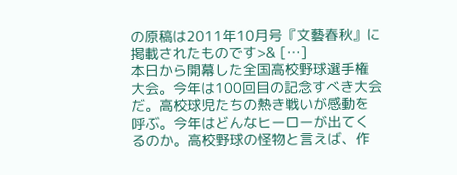の原稿は2011年10月号『文藝春秋』に掲載されたものです>& […]
本日から開幕した全国高校野球選手権大会。今年は100回目の記念すべき大会だ。高校球児たちの熱き戦いが感動を呼ぶ。今年はどんなヒーローが出てくるのか。高校野球の怪物と言えば、作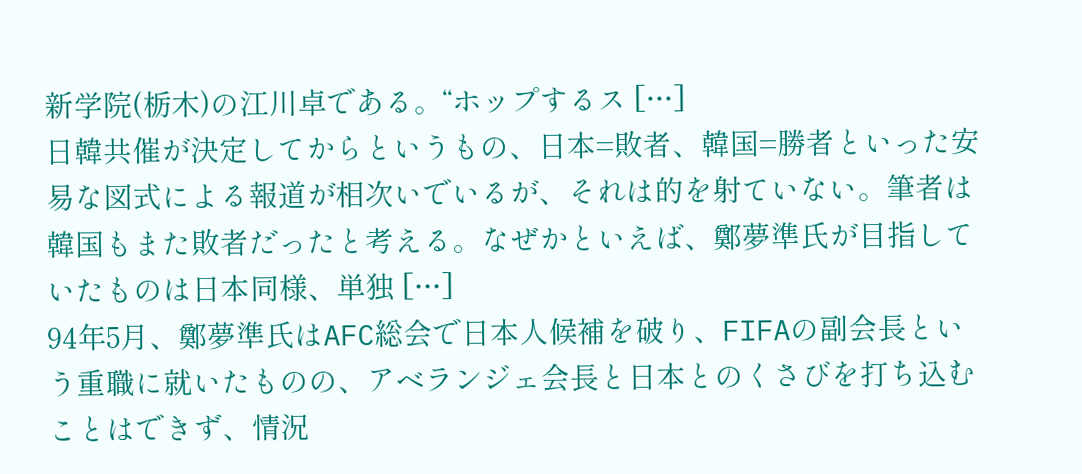新学院(栃木)の江川卓である。“ホップするス […]
日韓共催が決定してからというもの、日本=敗者、韓国=勝者といった安易な図式による報道が相次いでいるが、それは的を射ていない。筆者は韓国もまた敗者だったと考える。なぜかといえば、鄭夢準氏が目指していたものは日本同様、単独 […]
94年5月、鄭夢準氏はAFC総会で日本人候補を破り、FIFAの副会長という重職に就いたものの、アベランジェ会長と日本とのくさびを打ち込むことはできず、情況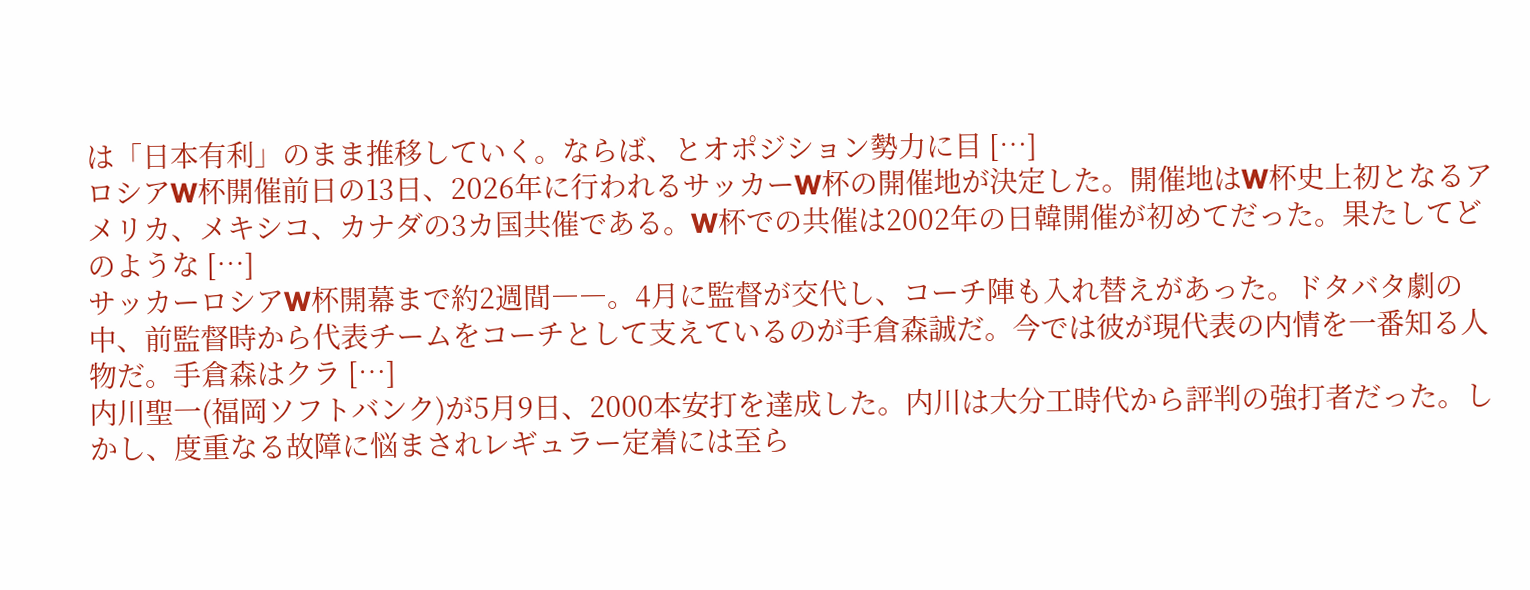は「日本有利」のまま推移していく。ならば、とオポジション勢力に目 […]
ロシアW杯開催前日の13日、2026年に行われるサッカーW杯の開催地が決定した。開催地はW杯史上初となるアメリカ、メキシコ、カナダの3カ国共催である。W杯での共催は2002年の日韓開催が初めてだった。果たしてどのような […]
サッカーロシアW杯開幕まで約2週間――。4月に監督が交代し、コーチ陣も入れ替えがあった。ドタバタ劇の中、前監督時から代表チームをコーチとして支えているのが手倉森誠だ。今では彼が現代表の内情を一番知る人物だ。手倉森はクラ […]
内川聖一(福岡ソフトバンク)が5月9日、2000本安打を達成した。内川は大分工時代から評判の強打者だった。しかし、度重なる故障に悩まされレギュラー定着には至ら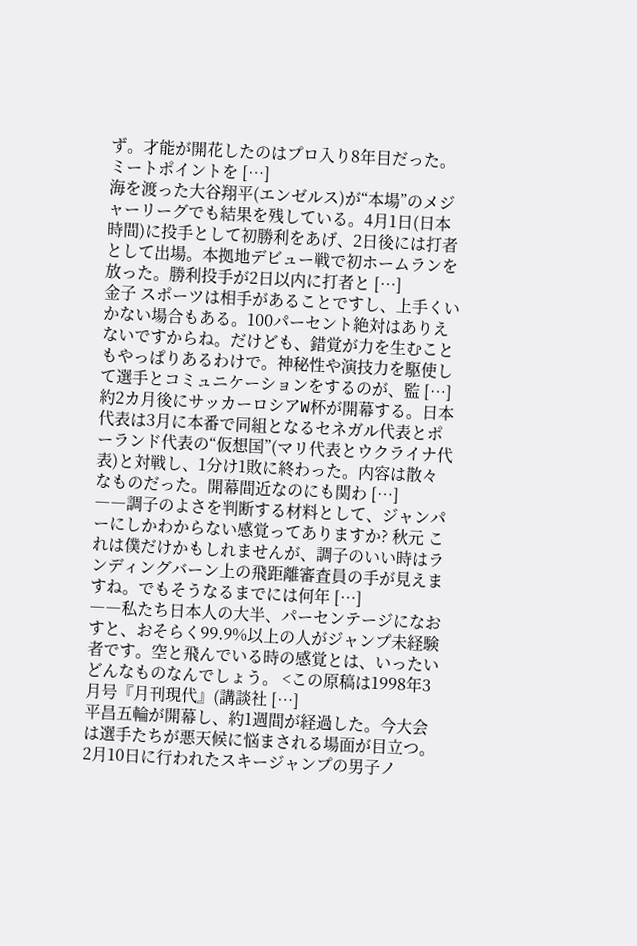ず。才能が開花したのはプロ入り8年目だった。ミートポイントを […]
海を渡った大谷翔平(エンゼルス)が“本場”のメジャーリーグでも結果を残している。4月1日(日本時間)に投手として初勝利をあげ、2日後には打者として出場。本拠地デビュー戦で初ホームランを放った。勝利投手が2日以内に打者と […]
金子 スポーツは相手があることですし、上手くいかない場合もある。100パーセント絶対はありえないですからね。だけども、錯覚が力を生むこともやっぱりあるわけで。神秘性や演技力を駆使して選手とコミュニケーションをするのが、監 […]
約2カ月後にサッカーロシアW杯が開幕する。日本代表は3月に本番で同組となるセネガル代表とポーランド代表の“仮想国”(マリ代表とウクライナ代表)と対戦し、1分け1敗に終わった。内容は散々なものだった。開幕間近なのにも関わ […]
――調子のよさを判断する材料として、ジャンパーにしかわからない感覚ってありますか? 秋元 これは僕だけかもしれませんが、調子のいい時はランディングバーン上の飛距離審査員の手が見えますね。でもそうなるまでには何年 […]
――私たち日本人の大半、パーセンテージになおすと、おそらく99.9%以上の人がジャンプ未経験者です。空と飛んでいる時の感覚とは、いったいどんなものなんでしょう。 <この原稿は1998年3月号『月刊現代』(講談社 […]
平昌五輪が開幕し、約1週間が経過した。今大会は選手たちが悪天候に悩まされる場面が目立つ。2月10日に行われたスキージャンプの男子ノ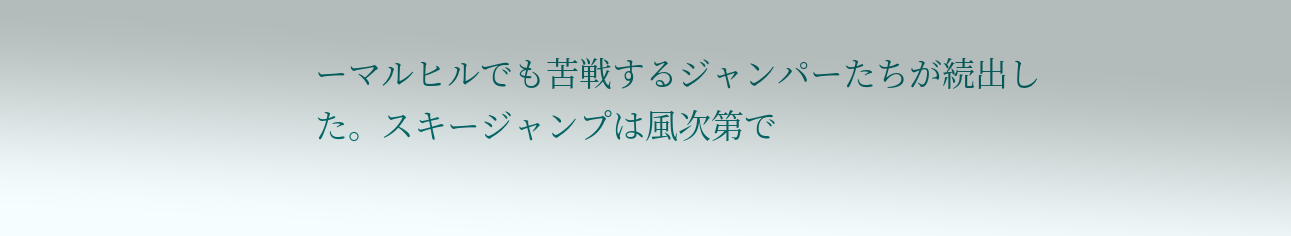ーマルヒルでも苦戦するジャンパーたちが続出した。スキージャンプは風次第で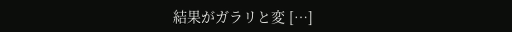結果がガラリと変 […]